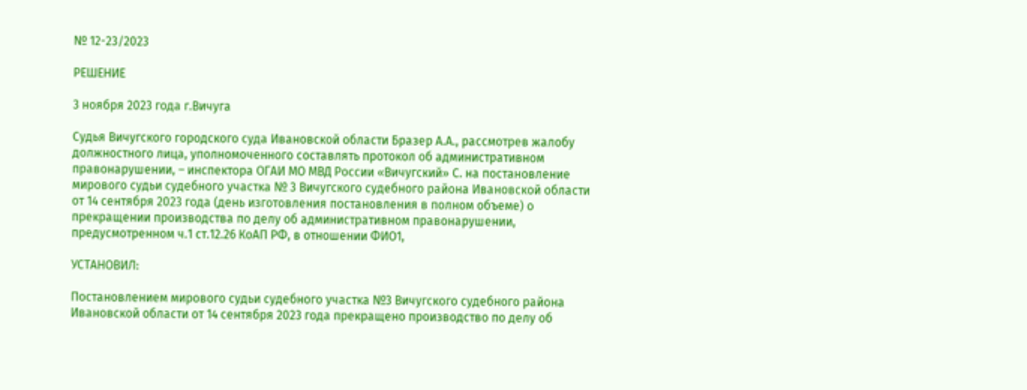№ 12-23/2023

РЕШЕНИЕ

3 ноября 2023 года г.Вичуга

Судья Вичугского городского суда Ивановской области Бразер А.А., рассмотрев жалобу должностного лица, уполномоченного составлять протокол об административном правонарушении, – инспектора ОГАИ МО МВД России «Вичугский» С. на постановление мирового судьи судебного участка № 3 Вичугского судебного района Ивановской области от 14 сентября 2023 года (день изготовления постановления в полном объеме) о прекращении производства по делу об административном правонарушении, предусмотренном ч.1 ст.12.26 КоАП РФ, в отношении ФИО1,

УСТАНОВИЛ:

Постановлением мирового судьи судебного участка №3 Вичугского судебного района Ивановской области от 14 сентября 2023 года прекращено производство по делу об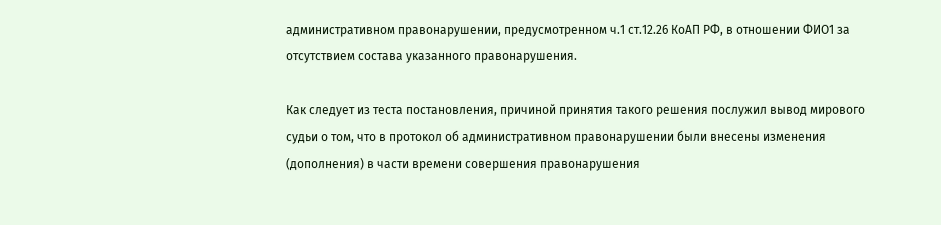административном правонарушении, предусмотренном ч.1 ст.12.26 КоАП РФ, в отношении ФИО1 за отсутствием состава указанного правонарушения.

Как следует из теста постановления, причиной принятия такого решения послужил вывод мирового судьи о том, что в протокол об административном правонарушении были внесены изменения (дополнения) в части времени совершения правонарушения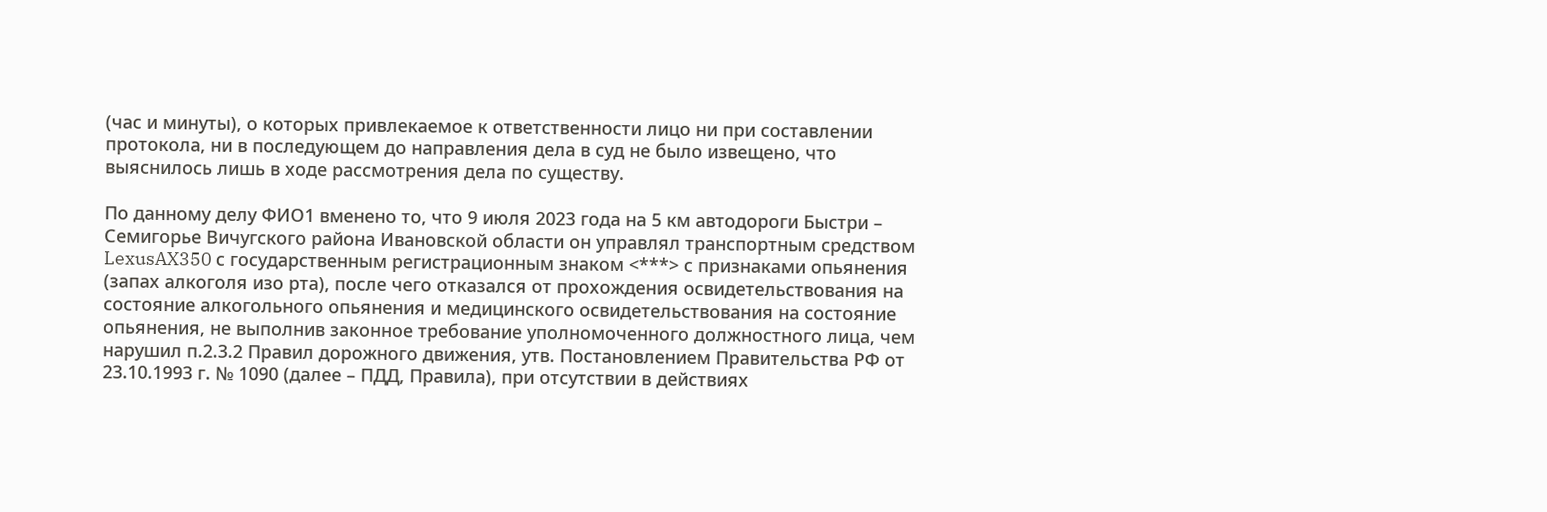(час и минуты), о которых привлекаемое к ответственности лицо ни при составлении протокола, ни в последующем до направления дела в суд не было извещено, что выяснилось лишь в ходе рассмотрения дела по существу.

По данному делу ФИО1 вменено то, что 9 июля 2023 года на 5 км автодороги Быстри – Семигорье Вичугского района Ивановской области он управлял транспортным средством LexusAX350 с государственным регистрационным знаком <***> с признаками опьянения (запах алкоголя изо рта), после чего отказался от прохождения освидетельствования на состояние алкогольного опьянения и медицинского освидетельствования на состояние опьянения, не выполнив законное требование уполномоченного должностного лица, чем нарушил п.2.3.2 Правил дорожного движения, утв. Постановлением Правительства РФ от 23.10.1993 г. № 1090 (далее – ПДД, Правила), при отсутствии в действиях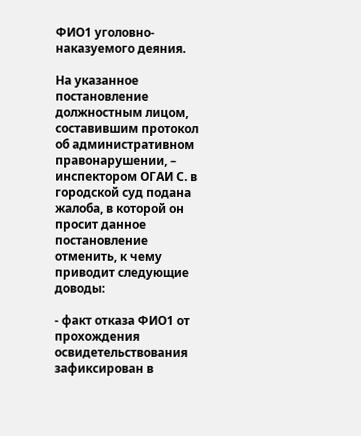ФИО1 уголовно-наказуемого деяния.

На указанное постановление должностным лицом, составившим протокол об административном правонарушении, – инспектором ОГАИ С. в городской суд подана жалоба, в которой он просит данное постановление отменить, к чему приводит следующие доводы:

- факт отказа ФИО1 от прохождения освидетельствования зафиксирован в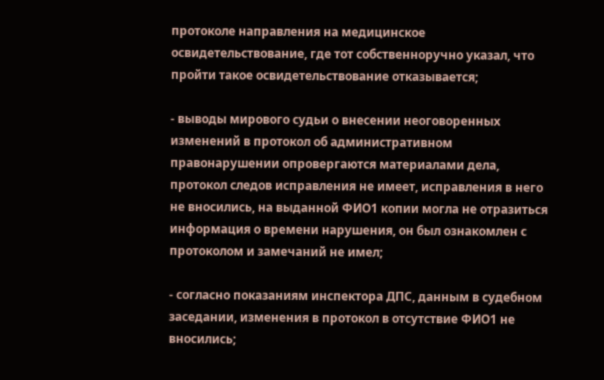протоколе направления на медицинское освидетельствование, где тот собственноручно указал, что пройти такое освидетельствование отказывается;

- выводы мирового судьи о внесении неоговоренных изменений в протокол об административном правонарушении опровергаются материалами дела, протокол следов исправления не имеет, исправления в него не вносились, на выданной ФИО1 копии могла не отразиться информация о времени нарушения, он был ознакомлен с протоколом и замечаний не имел;

- согласно показаниям инспектора ДПС, данным в судебном заседании, изменения в протокол в отсутствие ФИО1 не вносились;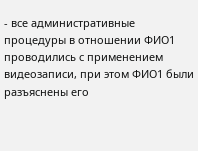- все административные процедуры в отношении ФИО1 проводились с применением видеозаписи, при этом ФИО1 были разъяснены его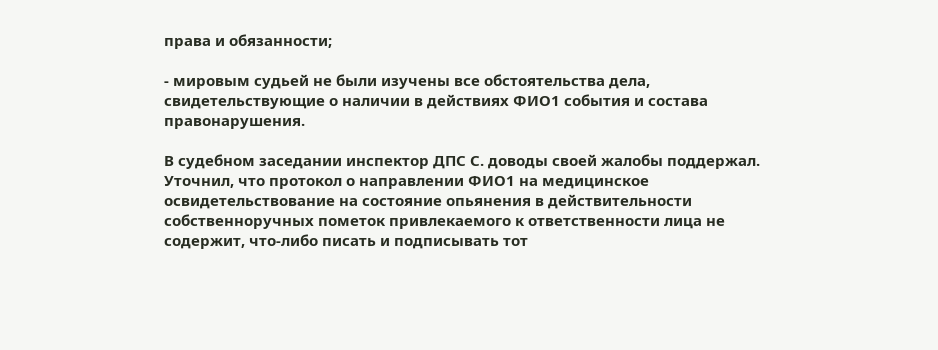права и обязанности;

- мировым судьей не были изучены все обстоятельства дела, свидетельствующие о наличии в действиях ФИО1 события и состава правонарушения.

В судебном заседании инспектор ДПС С. доводы своей жалобы поддержал. Уточнил, что протокол о направлении ФИО1 на медицинское освидетельствование на состояние опьянения в действительности собственноручных пометок привлекаемого к ответственности лица не содержит, что-либо писать и подписывать тот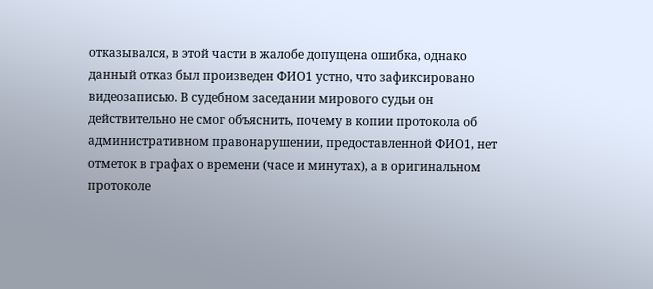отказывался, в этой части в жалобе допущена ошибка, однако данный отказ был произведен ФИО1 устно, что зафиксировано видеозаписью. В судебном заседании мирового судьи он действительно не смог объяснить, почему в копии протокола об административном правонарушении, предоставленной ФИО1, нет отметок в графах о времени (часе и минутах), а в оригинальном протоколе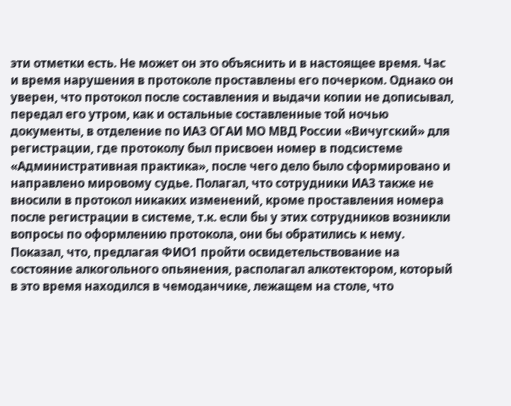эти отметки есть. Не может он это объяснить и в настоящее время. Час и время нарушения в протоколе проставлены его почерком. Однако он уверен, что протокол после составления и выдачи копии не дописывал, передал его утром, как и остальные составленные той ночью документы, в отделение по ИАЗ ОГАИ МО МВД России «Вичугский» для регистрации, где протоколу был присвоен номер в подсистеме «Административная практика», после чего дело было сформировано и направлено мировому судье. Полагал, что сотрудники ИАЗ также не вносили в протокол никаких изменений, кроме проставления номера после регистрации в системе, т.к. если бы у этих сотрудников возникли вопросы по оформлению протокола, они бы обратились к нему. Показал, что, предлагая ФИО1 пройти освидетельствование на состояние алкогольного опьянения, располагал алкотектором, который в это время находился в чемоданчике, лежащем на столе, что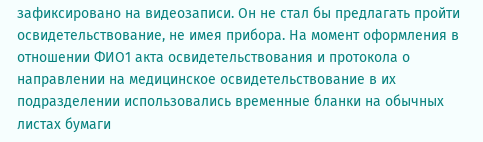зафиксировано на видеозаписи. Он не стал бы предлагать пройти освидетельствование, не имея прибора. На момент оформления в отношении ФИО1 акта освидетельствования и протокола о направлении на медицинское освидетельствование в их подразделении использовались временные бланки на обычных листах бумаги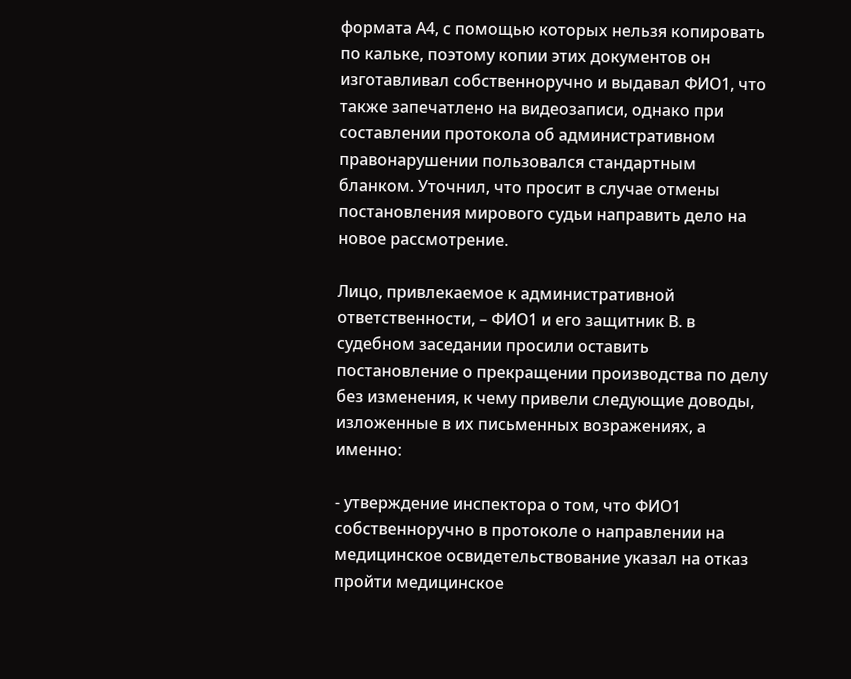формата А4, с помощью которых нельзя копировать по кальке, поэтому копии этих документов он изготавливал собственноручно и выдавал ФИО1, что также запечатлено на видеозаписи, однако при составлении протокола об административном правонарушении пользовался стандартным бланком. Уточнил, что просит в случае отмены постановления мирового судьи направить дело на новое рассмотрение.

Лицо, привлекаемое к административной ответственности, – ФИО1 и его защитник В. в судебном заседании просили оставить постановление о прекращении производства по делу без изменения, к чему привели следующие доводы, изложенные в их письменных возражениях, а именно:

- утверждение инспектора о том, что ФИО1 собственноручно в протоколе о направлении на медицинское освидетельствование указал на отказ пройти медицинское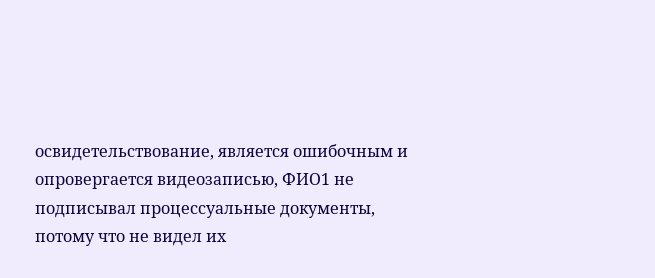освидетельствование, является ошибочным и опровергается видеозаписью, ФИО1 не подписывал процессуальные документы, потому что не видел их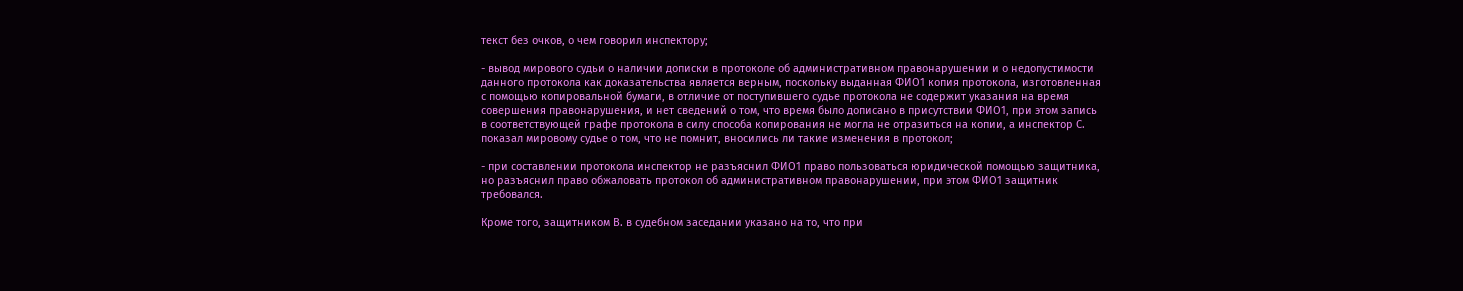текст без очков, о чем говорил инспектору;

- вывод мирового судьи о наличии дописки в протоколе об административном правонарушении и о недопустимости данного протокола как доказательства является верным, поскольку выданная ФИО1 копия протокола, изготовленная с помощью копировальной бумаги, в отличие от поступившего судье протокола не содержит указания на время совершения правонарушения, и нет сведений о том, что время было дописано в присутствии ФИО1, при этом запись в соответствующей графе протокола в силу способа копирования не могла не отразиться на копии, а инспектор С. показал мировому судье о том, что не помнит, вносились ли такие изменения в протокол;

- при составлении протокола инспектор не разъяснил ФИО1 право пользоваться юридической помощью защитника, но разъяснил право обжаловать протокол об административном правонарушении, при этом ФИО1 защитник требовался.

Кроме того, защитником В. в судебном заседании указано на то, что при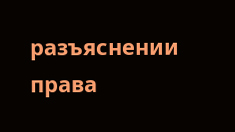разъяснении права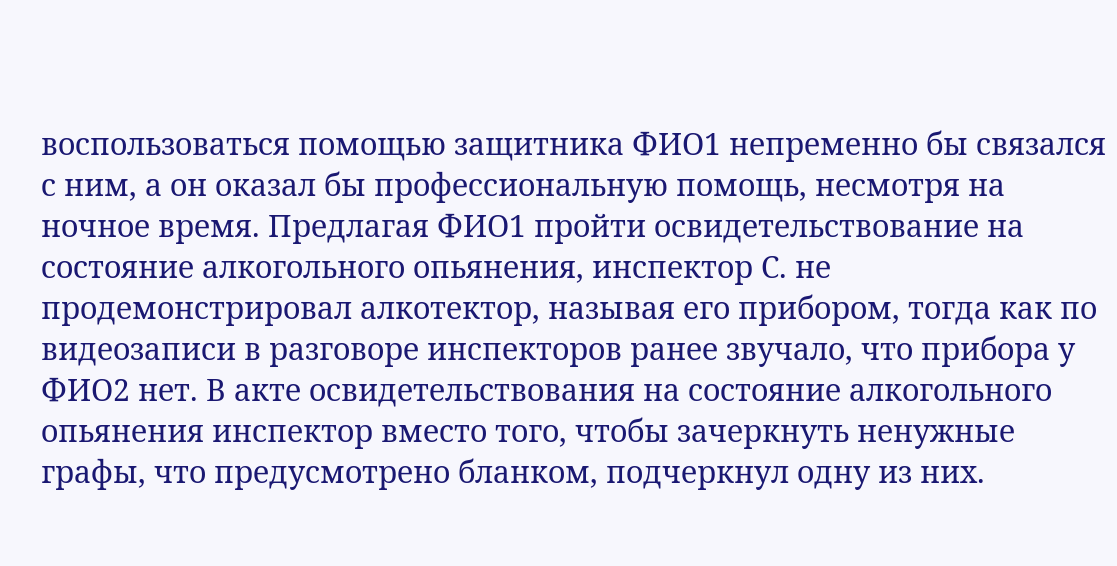воспользоваться помощью защитника ФИО1 непременно бы связался с ним, а он оказал бы профессиональную помощь, несмотря на ночное время. Предлагая ФИО1 пройти освидетельствование на состояние алкогольного опьянения, инспектор С. не продемонстрировал алкотектор, называя его прибором, тогда как по видеозаписи в разговоре инспекторов ранее звучало, что прибора у ФИО2 нет. В акте освидетельствования на состояние алкогольного опьянения инспектор вместо того, чтобы зачеркнуть ненужные графы, что предусмотрено бланком, подчеркнул одну из них.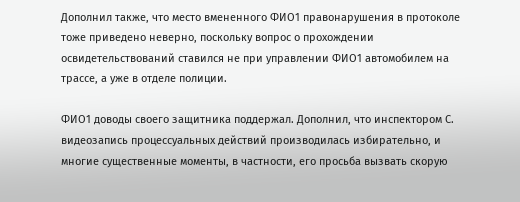Дополнил также, что место вмененного ФИО1 правонарушения в протоколе тоже приведено неверно, поскольку вопрос о прохождении освидетельствований ставился не при управлении ФИО1 автомобилем на трассе, а уже в отделе полиции.

ФИО1 доводы своего защитника поддержал. Дополнил, что инспектором С. видеозапись процессуальных действий производилась избирательно, и многие существенные моменты, в частности, его просьба вызвать скорую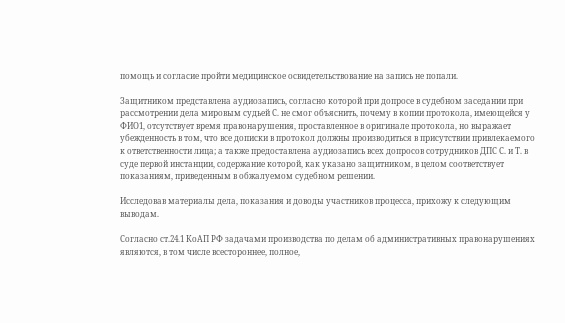помощь и согласие пройти медицинское освидетельствование на запись не попали.

Защитником представлена аудиозапись, согласно которой при допросе в судебном заседании при рассмотрении дела мировым судьей С. не смог объяснить, почему в копии протокола, имеющейся у ФИО1, отсутствует время правонарушения, проставленное в оригинале протокола, но выражает убежденность в том, что все дописки в протокол должны производиться в присутствии привлекаемого к ответственности лица; а также предоставлена аудиозапись всех допросов сотрудников ДПС С. и Т. в суде первой инстанции, содержание которой, как указано защитником, в целом соответствует показаниям, приведенным в обжалуемом судебном решении.

Исследовав материалы дела, показания и доводы участников процесса, прихожу к следующим выводам.

Согласно ст.24.1 КоАП РФ задачами производства по делам об административных правонарушениях являются, в том числе всестороннее, полное,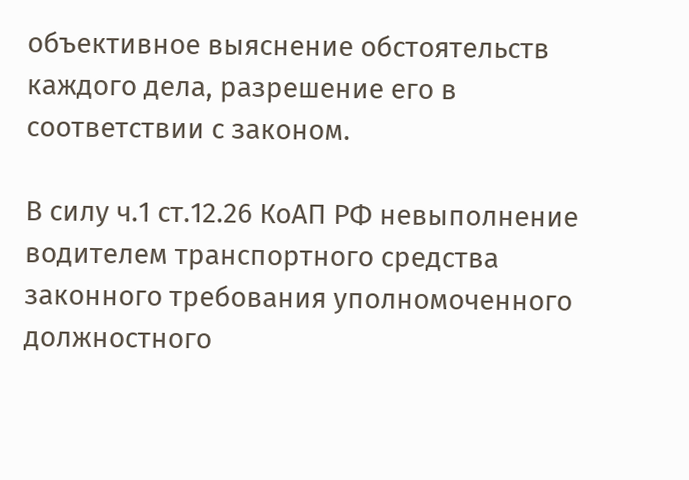объективное выяснение обстоятельств каждого дела, разрешение его в соответствии с законом.

В силу ч.1 ст.12.26 КоАП РФ невыполнение водителем транспортного средства законного требования уполномоченного должностного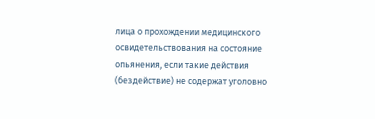лица о прохождении медицинского освидетельствования на состояние опьянения, если такие действия (бездействие) не содержат уголовно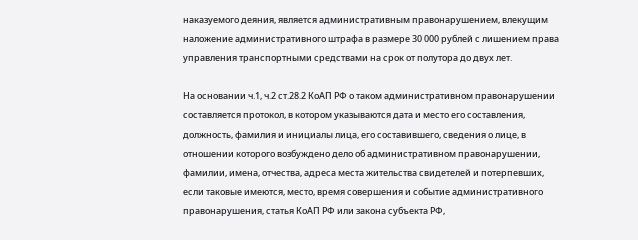наказуемого деяния, является административным правонарушением, влекущим наложение административного штрафа в размере 30 000 рублей с лишением права управления транспортными средствами на срок от полутора до двух лет.

На основании ч.1, ч.2 ст.28.2 КоАП РФ о таком административном правонарушении составляется протокол, в котором указываются дата и место его составления, должность, фамилия и инициалы лица, его составившего, сведения о лице, в отношении которого возбуждено дело об административном правонарушении, фамилии, имена, отчества, адреса места жительства свидетелей и потерпевших, если таковые имеются, место, время совершения и событие административного правонарушения, статья КоАП РФ или закона субъекта РФ,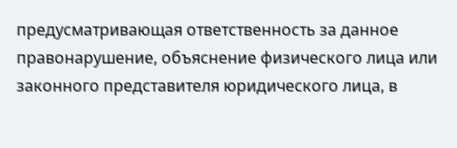предусматривающая ответственность за данное правонарушение, объяснение физического лица или законного представителя юридического лица, в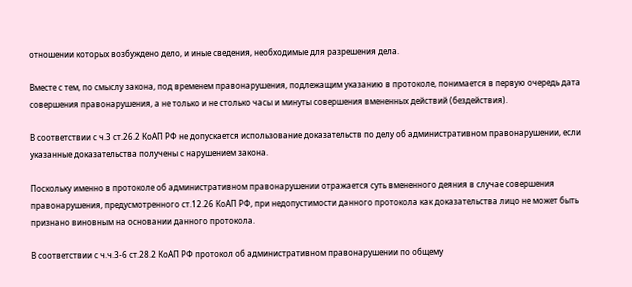отношении которых возбуждено дело, и иные сведения, необходимые для разрешения дела.

Вместе с тем, по смыслу закона, под временем правонарушения, подлежащим указанию в протоколе, понимается в первую очередь дата совершения правонарушения, а не только и не столько часы и минуты совершения вмененных действий (бездействия).

В соответствии с ч.3 ст.26.2 КоАП РФ не допускается использование доказательств по делу об административном правонарушении, если указанные доказательства получены с нарушением закона.

Поскольку именно в протоколе об административном правонарушении отражается суть вмененного деяния в случае совершения правонарушения, предусмотренного ст.12.26 КоАП РФ, при недопустимости данного протокола как доказательства лицо не может быть признано виновным на основании данного протокола.

В соответствии с ч.ч.3-6 ст.28.2 КоАП РФ протокол об административном правонарушении по общему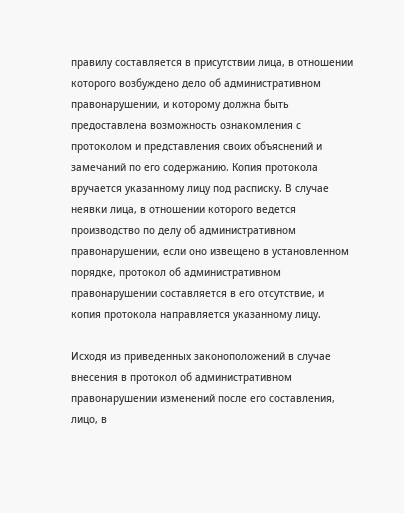правилу составляется в присутствии лица, в отношении которого возбуждено дело об административном правонарушении, и которому должна быть предоставлена возможность ознакомления с протоколом и представления своих объяснений и замечаний по его содержанию. Копия протокола вручается указанному лицу под расписку. В случае неявки лица, в отношении которого ведется производство по делу об административном правонарушении, если оно извещено в установленном порядке, протокол об административном правонарушении составляется в его отсутствие, и копия протокола направляется указанному лицу.

Исходя из приведенных законоположений в случае внесения в протокол об административном правонарушении изменений после его составления, лицо, в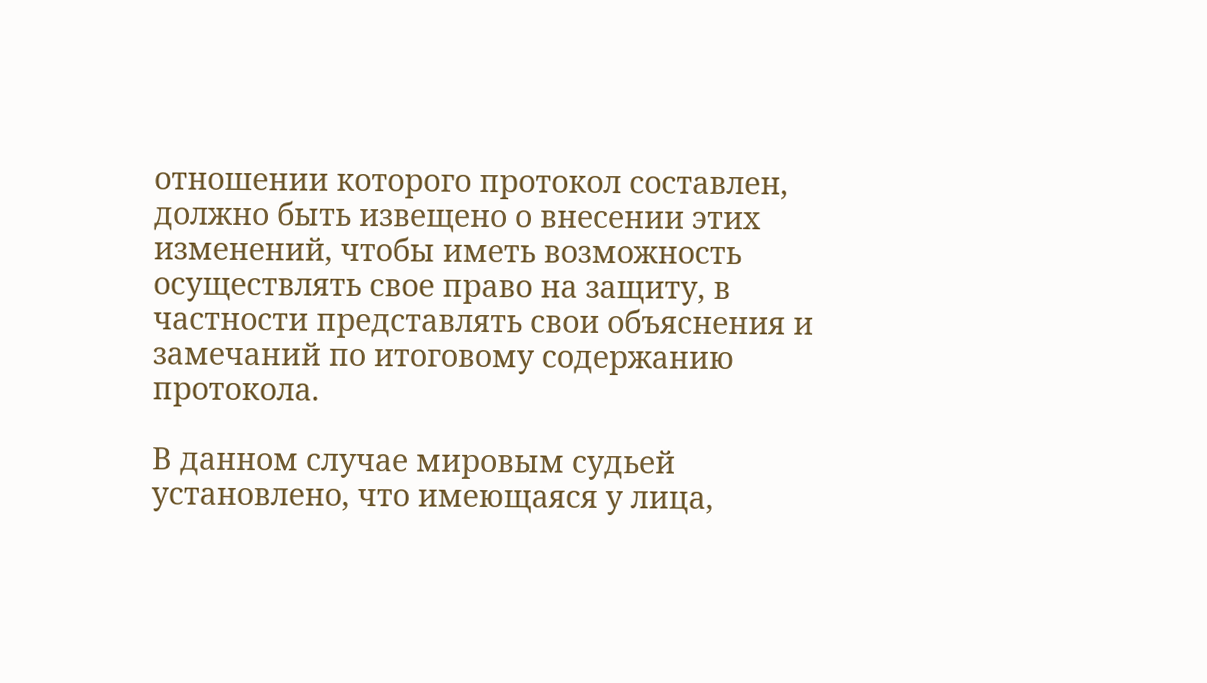отношении которого протокол составлен, должно быть извещено о внесении этих изменений, чтобы иметь возможность осуществлять свое право на защиту, в частности представлять свои объяснения и замечаний по итоговому содержанию протокола.

В данном случае мировым судьей установлено, что имеющаяся у лица,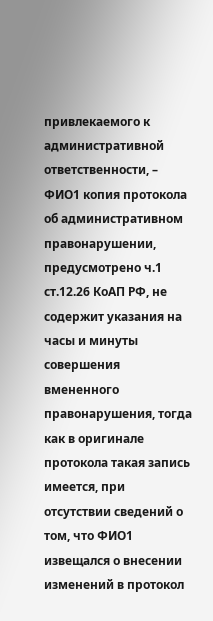привлекаемого к административной ответственности, – ФИО1 копия протокола об административном правонарушении, предусмотрено ч.1 ст.12.26 КоАП РФ, не содержит указания на часы и минуты совершения вмененного правонарушения, тогда как в оригинале протокола такая запись имеется, при отсутствии сведений о том, что ФИО1 извещался о внесении изменений в протокол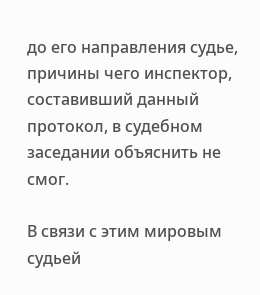до его направления судье, причины чего инспектор, составивший данный протокол, в судебном заседании объяснить не смог.

В связи с этим мировым судьей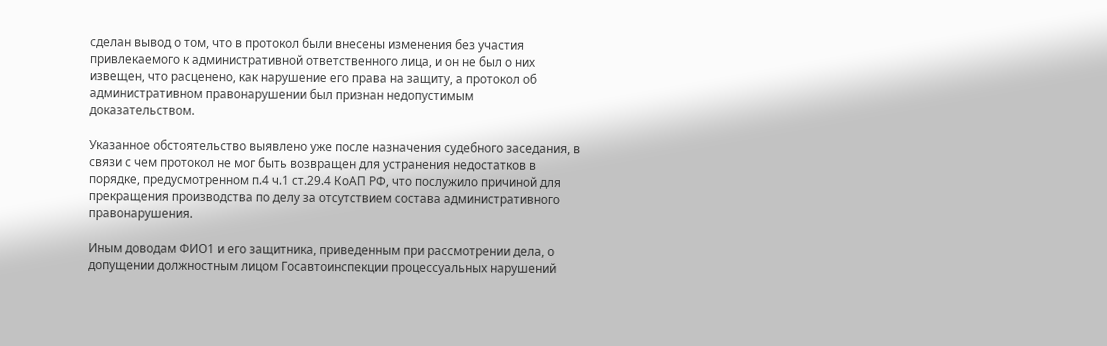сделан вывод о том, что в протокол были внесены изменения без участия привлекаемого к административной ответственного лица, и он не был о них извещен, что расценено, как нарушение его права на защиту, а протокол об административном правонарушении был признан недопустимым доказательством.

Указанное обстоятельство выявлено уже после назначения судебного заседания, в связи с чем протокол не мог быть возвращен для устранения недостатков в порядке, предусмотренном п.4 ч.1 ст.29.4 КоАП РФ, что послужило причиной для прекращения производства по делу за отсутствием состава административного правонарушения.

Иным доводам ФИО1 и его защитника, приведенным при рассмотрении дела, о допущении должностным лицом Госавтоинспекции процессуальных нарушений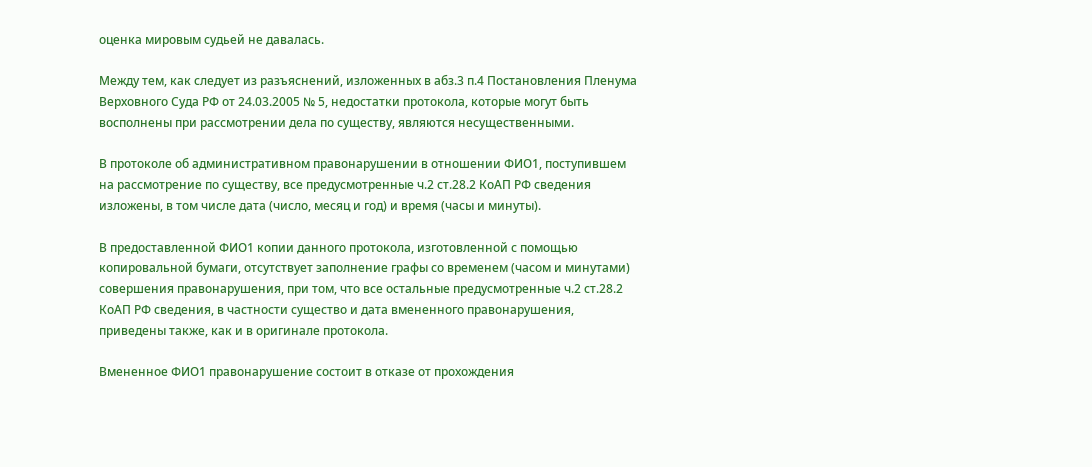оценка мировым судьей не давалась.

Между тем, как следует из разъяснений, изложенных в абз.3 п.4 Постановления Пленума Верховного Суда РФ от 24.03.2005 № 5, недостатки протокола, которые могут быть восполнены при рассмотрении дела по существу, являются несущественными.

В протоколе об административном правонарушении в отношении ФИО1, поступившем на рассмотрение по существу, все предусмотренные ч.2 ст.28.2 КоАП РФ сведения изложены, в том числе дата (число, месяц и год) и время (часы и минуты).

В предоставленной ФИО1 копии данного протокола, изготовленной с помощью копировальной бумаги, отсутствует заполнение графы со временем (часом и минутами) совершения правонарушения, при том, что все остальные предусмотренные ч.2 ст.28.2 КоАП РФ сведения, в частности существо и дата вмененного правонарушения, приведены также, как и в оригинале протокола.

Вмененное ФИО1 правонарушение состоит в отказе от прохождения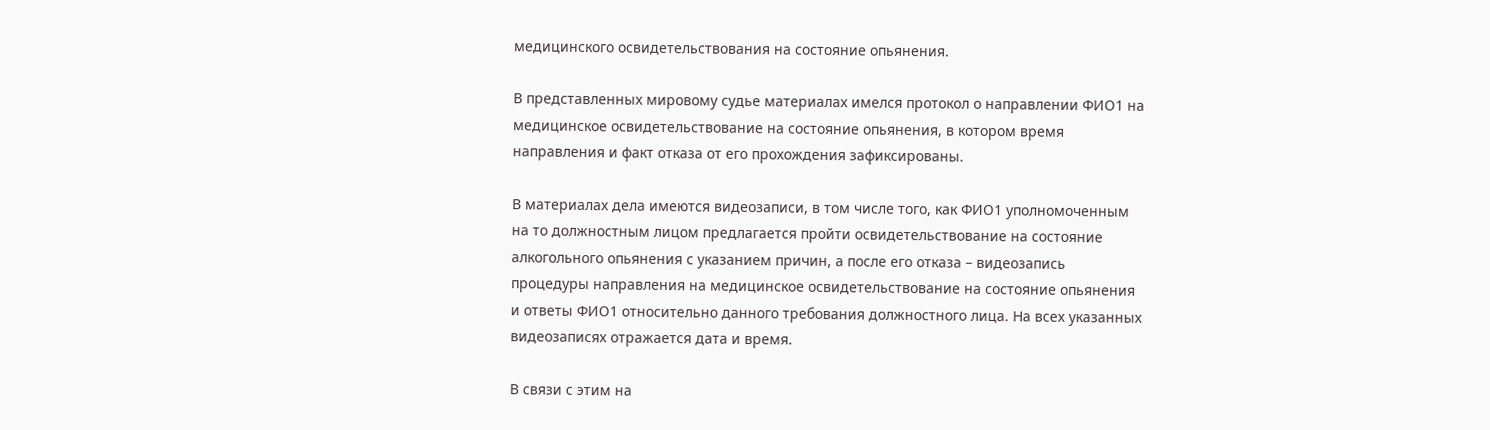медицинского освидетельствования на состояние опьянения.

В представленных мировому судье материалах имелся протокол о направлении ФИО1 на медицинское освидетельствование на состояние опьянения, в котором время направления и факт отказа от его прохождения зафиксированы.

В материалах дела имеются видеозаписи, в том числе того, как ФИО1 уполномоченным на то должностным лицом предлагается пройти освидетельствование на состояние алкогольного опьянения с указанием причин, а после его отказа – видеозапись процедуры направления на медицинское освидетельствование на состояние опьянения и ответы ФИО1 относительно данного требования должностного лица. На всех указанных видеозаписях отражается дата и время.

В связи с этим на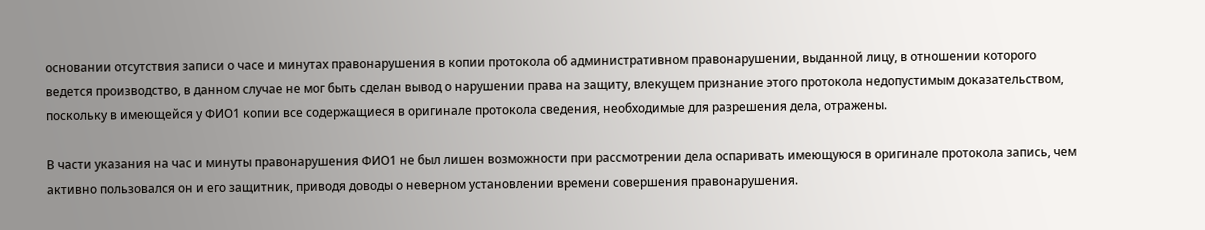основании отсутствия записи о часе и минутах правонарушения в копии протокола об административном правонарушении, выданной лицу, в отношении которого ведется производство, в данном случае не мог быть сделан вывод о нарушении права на защиту, влекущем признание этого протокола недопустимым доказательством, поскольку в имеющейся у ФИО1 копии все содержащиеся в оригинале протокола сведения, необходимые для разрешения дела, отражены.

В части указания на час и минуты правонарушения ФИО1 не был лишен возможности при рассмотрении дела оспаривать имеющуюся в оригинале протокола запись, чем активно пользовался он и его защитник, приводя доводы о неверном установлении времени совершения правонарушения.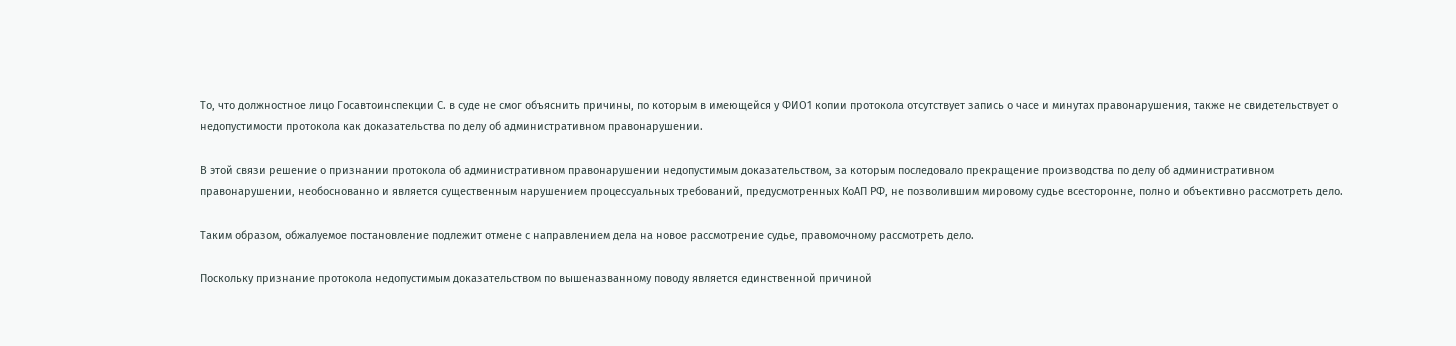То, что должностное лицо Госавтоинспекции С. в суде не смог объяснить причины, по которым в имеющейся у ФИО1 копии протокола отсутствует запись о часе и минутах правонарушения, также не свидетельствует о недопустимости протокола как доказательства по делу об административном правонарушении.

В этой связи решение о признании протокола об административном правонарушении недопустимым доказательством, за которым последовало прекращение производства по делу об административном правонарушении, необоснованно и является существенным нарушением процессуальных требований, предусмотренных КоАП РФ, не позволившим мировому судье всесторонне, полно и объективно рассмотреть дело.

Таким образом, обжалуемое постановление подлежит отмене с направлением дела на новое рассмотрение судье, правомочному рассмотреть дело.

Поскольку признание протокола недопустимым доказательством по вышеназванному поводу является единственной причиной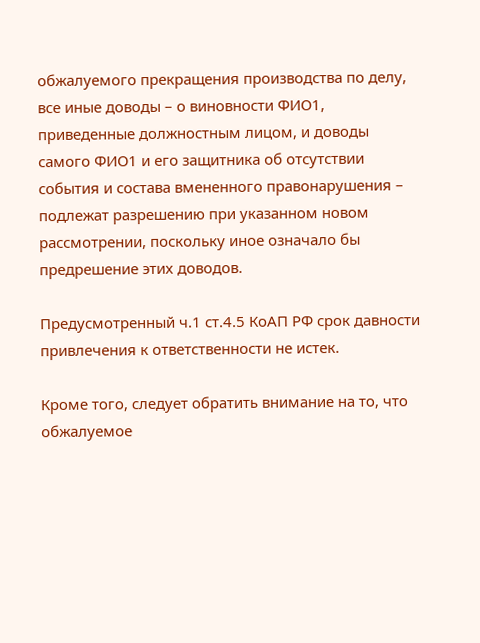обжалуемого прекращения производства по делу, все иные доводы – о виновности ФИО1, приведенные должностным лицом, и доводы самого ФИО1 и его защитника об отсутствии события и состава вмененного правонарушения – подлежат разрешению при указанном новом рассмотрении, поскольку иное означало бы предрешение этих доводов.

Предусмотренный ч.1 ст.4.5 КоАП РФ срок давности привлечения к ответственности не истек.

Кроме того, следует обратить внимание на то, что обжалуемое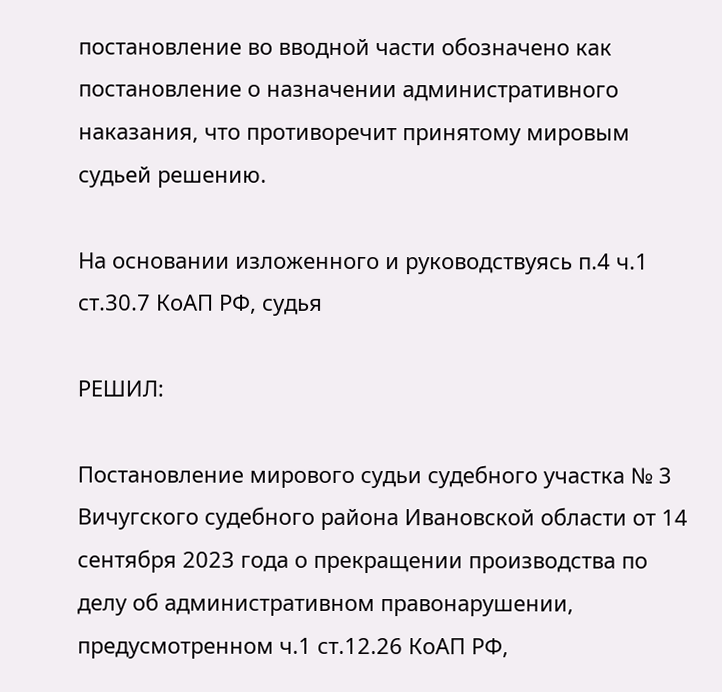постановление во вводной части обозначено как постановление о назначении административного наказания, что противоречит принятому мировым судьей решению.

На основании изложенного и руководствуясь п.4 ч.1 ст.30.7 КоАП РФ, судья

РЕШИЛ:

Постановление мирового судьи судебного участка № 3 Вичугского судебного района Ивановской области от 14 сентября 2023 года о прекращении производства по делу об административном правонарушении, предусмотренном ч.1 ст.12.26 КоАП РФ,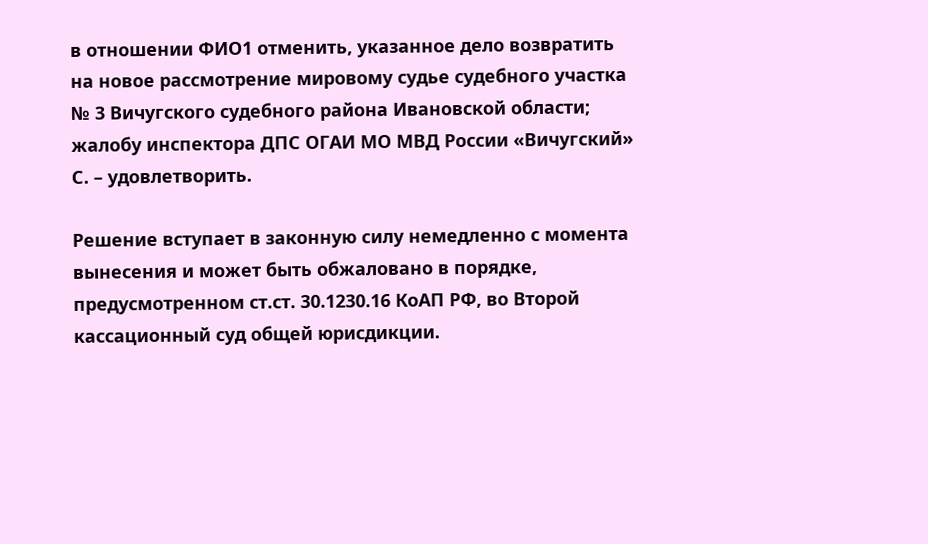в отношении ФИО1 отменить, указанное дело возвратить на новое рассмотрение мировому судье судебного участка № 3 Вичугского судебного района Ивановской области; жалобу инспектора ДПС ОГАИ МО МВД России «Вичугский» С. – удовлетворить.

Решение вступает в законную силу немедленно с момента вынесения и может быть обжаловано в порядке, предусмотренном ст.ст. 30.1230.16 КоАП РФ, во Второй кассационный суд общей юрисдикции.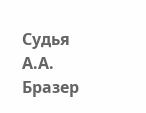Судья А.А. Бразер